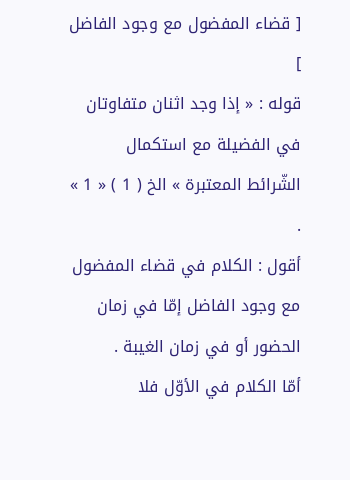[ قضاء المفضول مع وجود الفاضل ]
قوله : « إذا وجد اثنان متفاوتان في الفضيلة مع استكمال الشّرائط المعتبرة » الخ ( 1 ) « 1 » .
أقول : الكلام في قضاء المفضول مع وجود الفاضل إمّا في زمان الحضور أو في زمان الغيبة .
أمّا الكلام في الأوّل فلا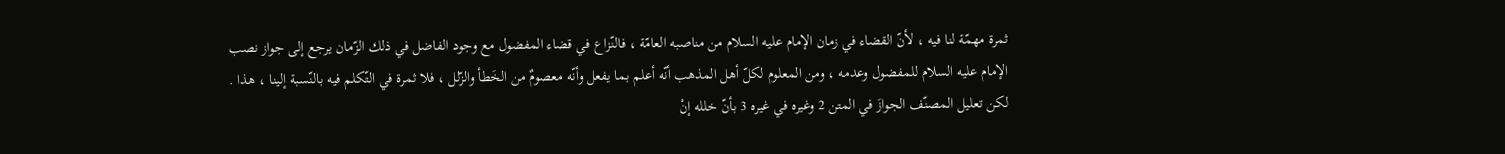ثمرة مهمّة لنا فيه ، لأنّ القضاء في زمان الإمام عليه السلام من مناصبه العامّة ، فالنّزاع في قضاء المفضول مع وجود الفاضل في ذلك الزّمان يرجع إلى جواز نصب الإمام عليه السلام للمفضول وعدمه ، ومن المعلوم لكلّ أهل المذهب أنّه أعلم بما يفعل وأنّه معصومٌ من الخَطأ والزّلل ، فلا ثمرة في التّكلم فيه بالنّسبة إلينا ، هذا . لكن تعليل المصنّف الجوازَ في المتن 2 وغيره في غيره 3 بأنّ خلله إنْ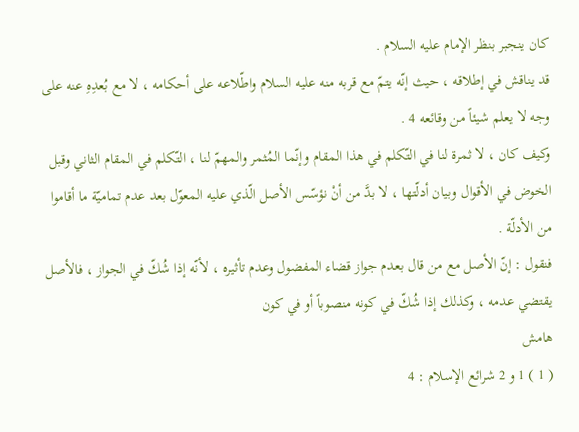كان ينجبر بنظر الإمام عليه السلام .
قد يناقش في إطلاقه ، حيث إنّه يتمّ مع قربه منه عليه السلام واطّلاعه على أحكامه ، لا مع بُعدِهِ عنه على وجه لا يعلم شيئاً من وقائعه 4 .
وكيف كان ، لا ثمرة لنا في التّكلم في هذا المقام وإنّما المُثمر والمهمّ لنا ، التّكلم في المقام الثاني وقبل الخوض في الأقوال وبيان أدلّتها ، لا بدَّ من أنْ نؤسّس الأصل الّذي عليه المعوّل بعد عدم تماميّة ما أقاموا من الأدلّة .
فنقول : إنّ الأصل مع من قال بعدم جواز قضاء المفضول وعدم تأثيره ، لأنّه إذا شُكّ في الجواز ، فالأصل يقتضي عدمه ، وكذلك إذا شُكّ في كونه منصوباً أو في كون
هامش
( 1 ) 1 و 2 شرائع الإسلام : 4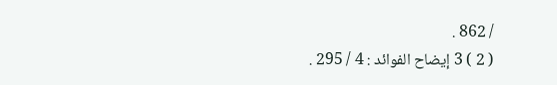/ 862 .
( 2 ) 3 إيضاح الفوائد : 4 / 295 .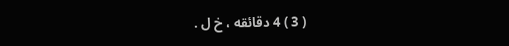( 3 ) 4 دقائقه ، خ ل .